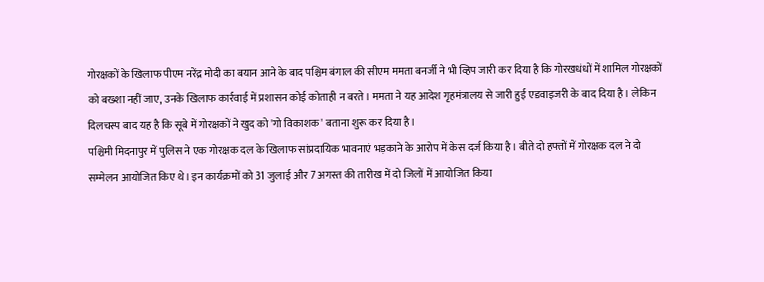गोरक्षकों के खिलाफ पीएम नरेंद्र मोदी का बयान आने के बाद पश्चिम बंगाल की सीएम ममता बनर्जी ने भी व्हिप जारी कर दिया है कि गोरखधंधों में शामिल गोरक्षकों को बख्शा नहीं जाए, उनके खिलाफ कार्रवाई में प्रशासन कोई कोताही न बरते। ममता ने यह आदेश गृहमंत्रालय से जारी हुई एडवाइजरी के बाद दिया है। लेकिन दिलचस्प बाद यह है कि सूबे में गोरक्षकों ने खुद को 'गो विकाशक' बताना शुरू कर दिया है।
पश्चिमी मिदनापुर में पुलिस ने एक गोरक्षक दल के खिलाफ सांप्रदायिक भावनाएं भड़काने के आरोप में केस दर्ज किया है। बीते दो हफ्तों में गोरक्षक दल ने दो सम्मेलन आयोजित किए थे। इन कार्यक्रमों को 31 जुलाई और 7 अगस्त की तारीख में दो जिलों में आयोजित किया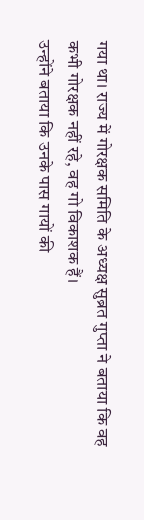गया था। राज्य में गोरक्षक समिति के अध्यक्ष सुब्रत गुप्ता ने बताया कि वह कभी गोरक्षक नहीं रहे, वह गो विकाशक हैं।
उन्होंने बताया कि उनके पास गायों की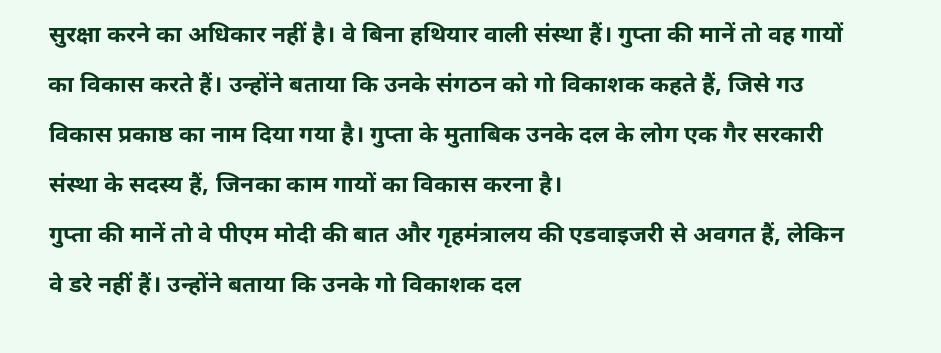सुरक्षा करने का अधिकार नहीं है। वे बिना हथियार वाली संस्था हैं। गुप्ता की मानें तो वह गायों का विकास करते हैं। उन्होंने बताया कि उनके संगठन को गो विकाशक कहते हैं, जिसे गउ विकास प्रकाष्ठ का नाम दिया गया है। गुप्ता के मुताबिक उनके दल के लोग एक गैर सरकारी संस्था के सदस्य हैं, जिनका काम गायों का विकास करना है।
गुप्ता की मानें तो वे पीएम मोदी की बात और गृहमंत्रालय की एडवाइजरी से अवगत हैं, लेकिन वे डरे नहीं हैं। उन्होंने बताया कि उनके गो विकाशक दल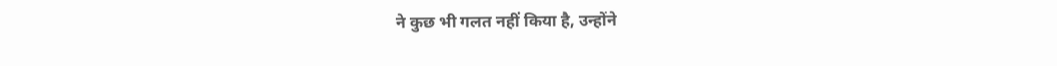ने कुछ भी गलत नहीं किया है, उन्होंने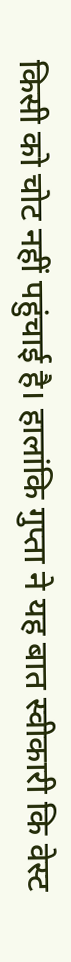किसी को चोट नहीं पहुंचाई है। हालांकि गुप्ता ने यह बात स्वीकारी कि वेस्ट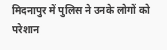मिदनापुर में पुलिस ने उनके लोगों को परेशान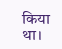किया था।